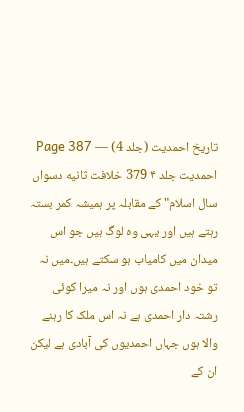تاریخ احمدیت (جلد 4) — Page 387
احمدیت جلد ۴ 379 خلافت ثانیه دسواں سال اسلام" کے مقابلہ پر ہمیشہ کمر بستہ رہتے ہیں اور یہی وہ لوگ ہیں جو اس میدان میں کامیاب ہو سکتے ہیں۔میں نہ تو خود احمدی ہوں اور نہ میرا کوئی رشتہ دار احمدی ہے نہ اس ملک کا رہنے والا ہوں جہاں احمدیوں کی آبادی ہے لیکن ان کے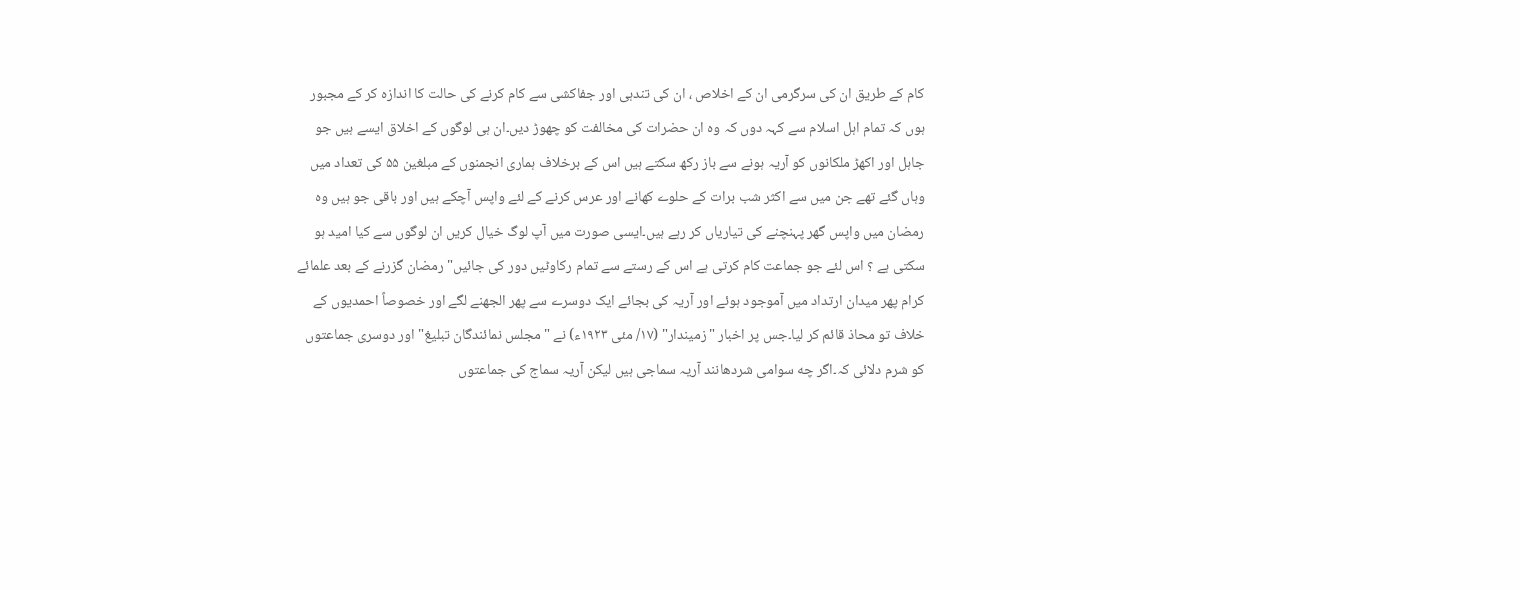کام کے طریق ان کی سرگرمی ان کے اخلاص ، ان کی تندہی اور جفاکشی سے کام کرنے کی حالت کا اندازہ کر کے مجبور ہوں کہ تمام اہل اسلام سے کہہ دوں کہ وہ ان حضرات کی مخالفت کو چھوڑ دیں۔ان ہی لوگوں کے اخلاق ایسے ہیں جو جاہل اور اکھڑ ملکانوں کو آریہ ہونے سے باز رکھ سکتے ہیں اس کے برخلاف ہماری انجمنوں کے مبلغین ۵۵ کی تعداد میں وہاں گئے تھے جن میں سے اکثر شب برات کے حلوے کھانے اور عرس کرنے کے لئے واپس آچکے ہیں اور باقی جو ہیں وہ رمضان میں واپس گھر پہنچنے کی تیاریاں کر رہے ہیں۔ایسی صورت میں آپ لوگ خیال کریں ان لوگوں سے کیا امید ہو سکتی ہے ؟ اس لئے جو جماعت کام کرتی ہے اس کے رستے سے تمام رکاوٹیں دور کی جائیں" رمضان گزرنے کے بعد علمائے کرام پھر میدان ارتداد میں آموجود ہوئے اور آریہ کی بجائے ایک دوسرے سے پھر الجھنے لگے اور خصوصاً احمدیوں کے خلاف تو محاذ قائم کر لیا۔جس پر اخبار "زمیندار" (۱۷/ مئی ۱۹۲۳ء) نے " مجلس نمائندگان تبلیغ" اور دوسری جماعتوں کو شرم دلائی کہ۔اگر چه سوامی شردھانند آریہ سماجی ہیں لیکن آریہ سماج کی جماعتوں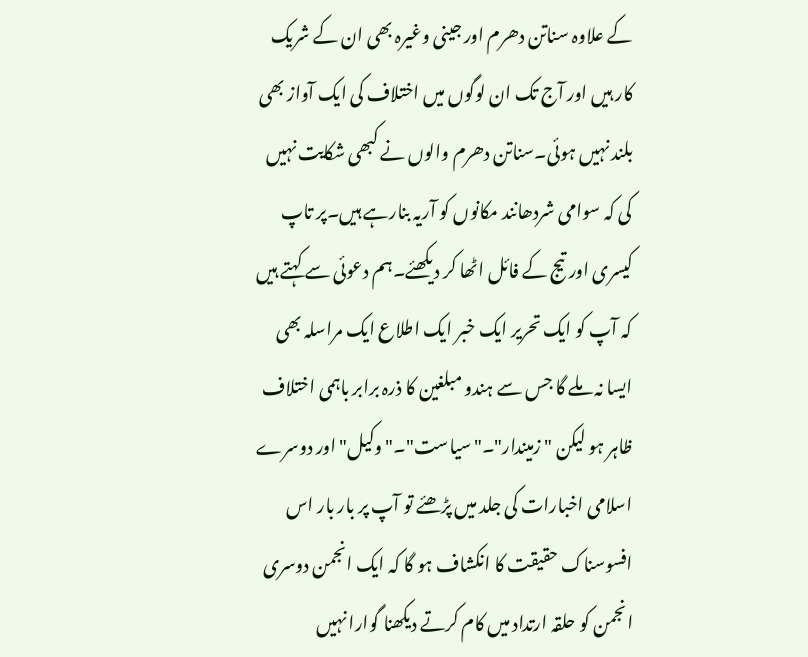کے علاوہ سناتن دھرم اور جینی وغیرہ بھی ان کے شریک کار ہیں اور آج تک ان لوگوں میں اختلاف کی ایک آواز بھی بلند نہیں ہوئی۔سناتن دھرم والوں نے کبھی شکایت نہیں کی کہ سوامی شردھانند مکانوں کو آریہ بنارہے ہیں۔پر تاپ کیسری اور تیج کے فائل اٹھا کر دیکھئے۔ہم دعوئی سے کہتے ہیں کہ آپ کو ایک تحریر ایک خبر ایک اطلاع ایک مراسلہ بھی ایسا نہ ملے گا جس سے ہندو مبلغین کا ذرہ برابر باہمی اختلاف ظاہر ہو لیکن "زمیندار"۔"سیاست"۔"وکیل" اور دوسرے اسلامی اخبارات کی جلد میں پڑھئے تو آپ پر بار بار اس افسوسناک حقیقت کا انکشاف ہو گا کہ ایک انجمن دوسری انجمن کو حلقہ ارتداد میں کام کرتے دیکھنا گوارا نہیں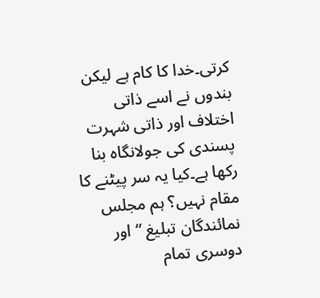کرتی۔خدا کا کام ہے لیکن بندوں نے اسے ذاتی اختلاف اور ذاتی شہرت پسندی کی جولانگاہ بنا رکھا ہے۔کیا یہ سر پیٹنے کا مقام نہیں؟ ہم مجلس نمائندگان تبلیغ “ اور دوسری تمام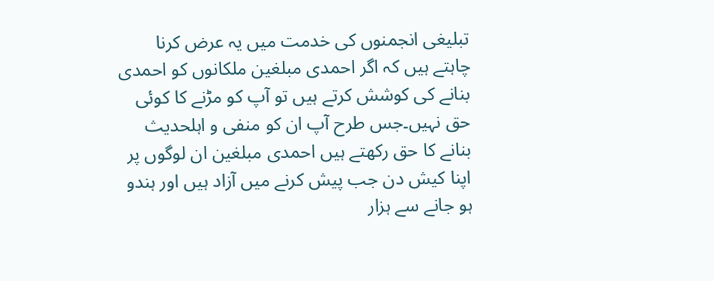تبلیغی انجمنوں کی خدمت میں یہ عرض کرنا چاہتے ہیں کہ اگر احمدی مبلغین ملکانوں کو احمدی بنانے کی کوشش کرتے ہیں تو آپ کو مڑنے کا کوئی حق نہیں۔جس طرح آپ ان کو منفی و اہلحدیث بنانے کا حق رکھتے ہیں احمدی مبلغین ان لوگوں پر اپنا کیش دن جب پیش کرنے میں آزاد ہیں اور ہندو ہو جانے سے ہزار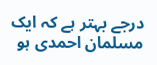درجے بہتر ہے کہ ایک مسلمان احمدی ہو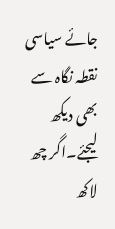جائے سیاسی نقطہ نگاہ سے بھی دیکھ لیجئے۔اگر چھ لاکھ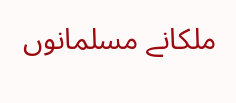ملکانے مسلمانوں